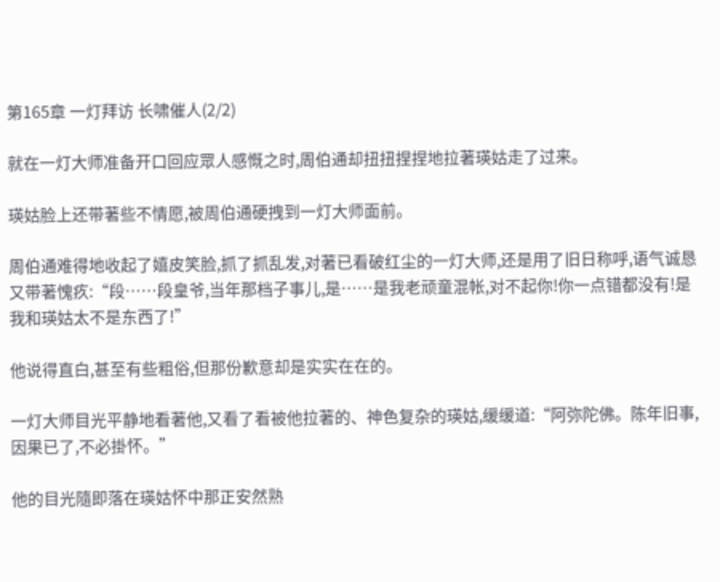第165章 一灯拜访 长啸催人(2/2)

就在一灯大师准备开口回应眾人感慨之时,周伯通却扭扭捏捏地拉著瑛姑走了过来。

瑛姑脸上还带著些不情愿,被周伯通硬拽到一灯大师面前。

周伯通难得地收起了嬉皮笑脸,抓了抓乱发,对著已看破红尘的一灯大师,还是用了旧日称呼,语气诚恳又带著愧疚:“段……段皇爷,当年那档子事儿,是……是我老顽童混帐,对不起你!你一点错都没有!是我和瑛姑太不是东西了!”

他说得直白,甚至有些粗俗,但那份歉意却是实实在在的。

一灯大师目光平静地看著他,又看了看被他拉著的、神色复杂的瑛姑,缓缓道:“阿弥陀佛。陈年旧事,因果已了,不必掛怀。”

他的目光隨即落在瑛姑怀中那正安然熟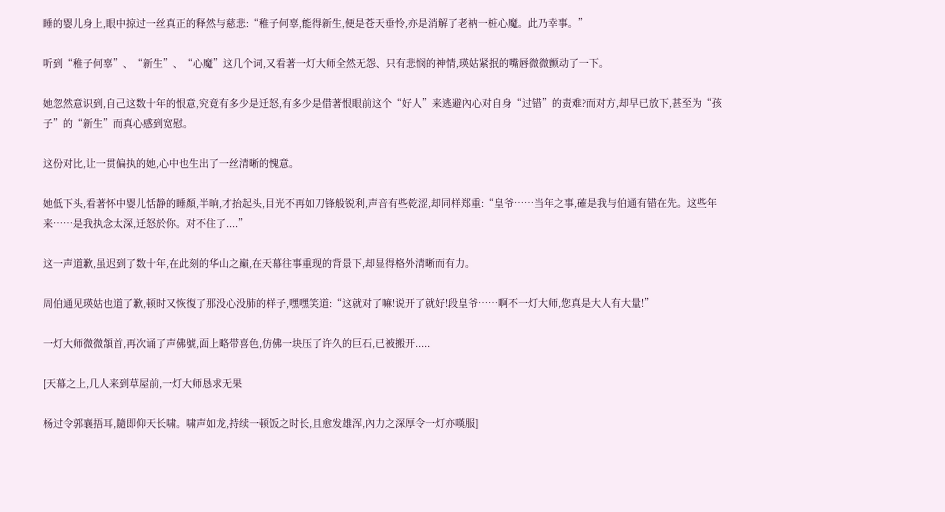睡的婴儿身上,眼中掠过一丝真正的释然与慈悲:“稚子何辜,能得新生,便是苍天垂怜,亦是消解了老衲一桩心魔。此乃幸事。”

听到“稚子何辜”、“新生”、“心魔”这几个词,又看著一灯大师全然无怨、只有悲悯的神情,瑛姑紧抿的嘴唇微微颤动了一下。

她忽然意识到,自己这数十年的恨意,究竟有多少是迁怒,有多少是借著恨眼前这个“好人”来逃避內心对自身“过错”的责难?而对方,却早已放下,甚至为“孩子”的“新生”而真心感到宽慰。

这份对比,让一贯偏执的她,心中也生出了一丝清晰的愧意。

她低下头,看著怀中婴儿恬静的睡顏,半晌,才抬起头,目光不再如刀锋般锐利,声音有些乾涩,却同样郑重:“皇爷……当年之事,確是我与伯通有错在先。这些年来……是我执念太深,迁怒於你。对不住了....”

这一声道歉,虽迟到了数十年,在此刻的华山之巔,在天幕往事重现的背景下,却显得格外清晰而有力。

周伯通见瑛姑也道了歉,顿时又恢復了那没心没肺的样子,嘿嘿笑道:“这就对了嘛!说开了就好!段皇爷……啊不一灯大师,您真是大人有大量!”

一灯大师微微頷首,再次诵了声佛號,面上略带喜色,仿佛一块压了许久的巨石,已被搬开.....

[天幕之上,几人来到草屋前,一灯大师恳求无果

杨过令郭襄捂耳,隨即仰天长啸。啸声如龙,持续一顿饭之时长,且愈发雄浑,內力之深厚令一灯亦嘆服]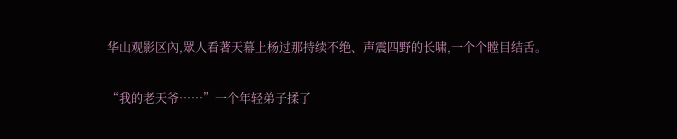华山观影区內,眾人看著天幕上杨过那持续不绝、声震四野的长啸,一个个瞠目结舌。

“我的老天爷……”一个年轻弟子揉了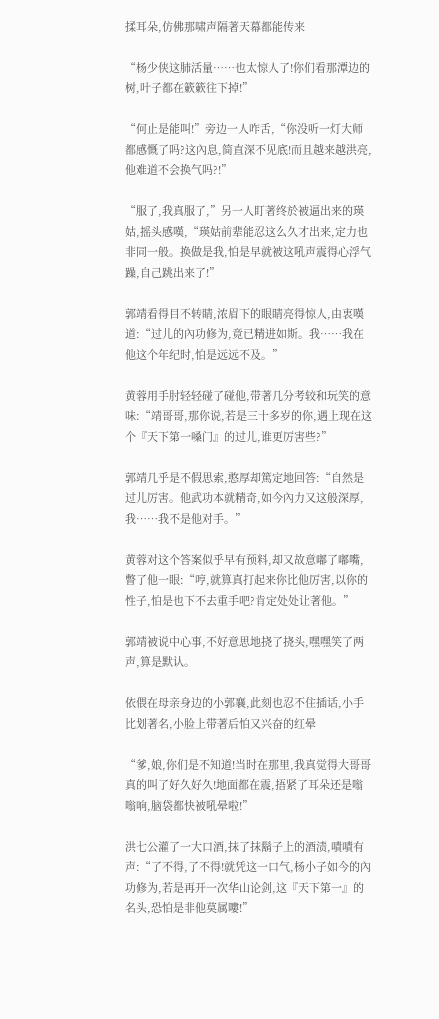揉耳朵,仿佛那啸声隔著天幕都能传来

“杨少侠这肺活量……也太惊人了!你们看那潭边的树,叶子都在簌簌往下掉!”

“何止是能叫!”旁边一人咋舌,“你没听一灯大师都感慨了吗?这內息,简直深不见底!而且越来越洪亮,他难道不会换气吗?!”

“服了,我真服了,”另一人盯著终於被逼出来的瑛姑,摇头感嘆,“瑛姑前辈能忍这么久才出来,定力也非同一般。换做是我,怕是早就被这吼声震得心浮气躁,自己跳出来了!”

郭靖看得目不转睛,浓眉下的眼睛亮得惊人,由衷嘆道:“过儿的內功修为,竟已精进如斯。我……我在他这个年纪时,怕是远远不及。”

黄蓉用手肘轻轻碰了碰他,带著几分考较和玩笑的意味:“靖哥哥,那你说,若是三十多岁的你,遇上现在这个『天下第一嗓门』的过儿,谁更厉害些?”

郭靖几乎是不假思索,憨厚却篤定地回答:“自然是过儿厉害。他武功本就精奇,如今內力又这般深厚,我……我不是他对手。”

黄蓉对这个答案似乎早有预料,却又故意嘟了嘟嘴,瞥了他一眼:“哼,就算真打起来你比他厉害,以你的性子,怕是也下不去重手吧?肯定处处让著他。”

郭靖被说中心事,不好意思地挠了挠头,嘿嘿笑了两声,算是默认。

依偎在母亲身边的小郭襄,此刻也忍不住插话,小手比划著名,小脸上带著后怕又兴奋的红晕

“爹,娘,你们是不知道!当时在那里,我真觉得大哥哥真的叫了好久好久!地面都在震,捂紧了耳朵还是嗡嗡响,脑袋都快被吼晕啦!”

洪七公灌了一大口酒,抹了抹鬍子上的酒渍,嘖嘖有声:“了不得,了不得!就凭这一口气,杨小子如今的內功修为,若是再开一次华山论剑,这『天下第一』的名头,恐怕是非他莫属嘍!”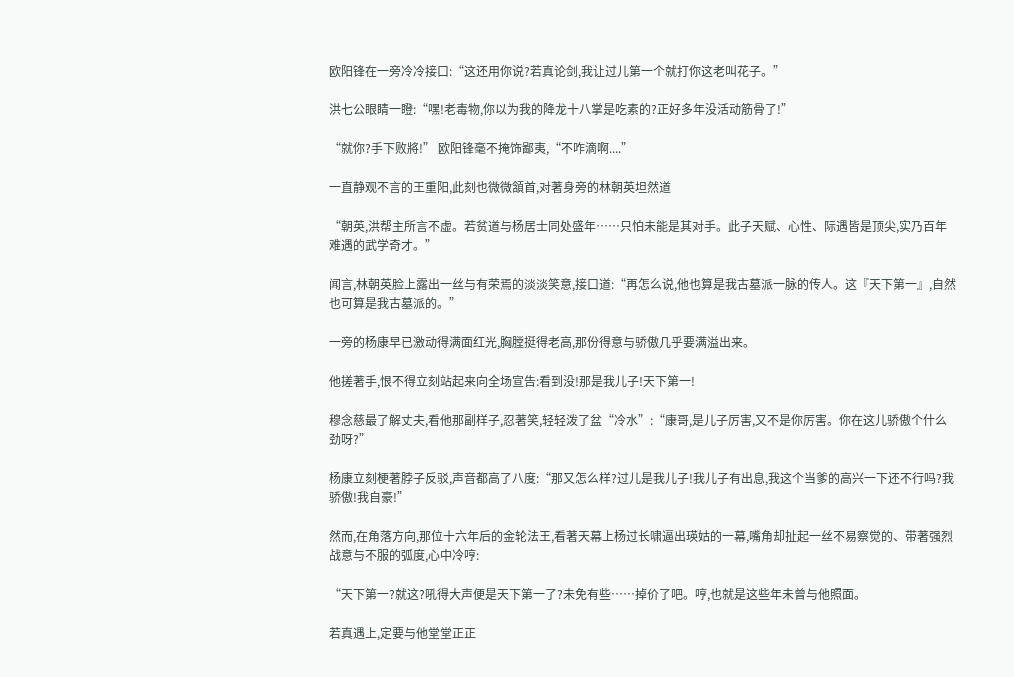欧阳锋在一旁冷冷接口:“这还用你说?若真论剑,我让过儿第一个就打你这老叫花子。”

洪七公眼睛一瞪:“嘿!老毒物,你以为我的降龙十八掌是吃素的?正好多年没活动筋骨了!”

“就你?手下败將!” 欧阳锋毫不掩饰鄙夷,“不咋滴啊....”

一直静观不言的王重阳,此刻也微微頷首,对著身旁的林朝英坦然道

“朝英,洪帮主所言不虚。若贫道与杨居士同处盛年……只怕未能是其对手。此子天赋、心性、际遇皆是顶尖,实乃百年难遇的武学奇才。”

闻言,林朝英脸上露出一丝与有荣焉的淡淡笑意,接口道:“再怎么说,他也算是我古墓派一脉的传人。这『天下第一』,自然也可算是我古墓派的。”

一旁的杨康早已激动得满面红光,胸膛挺得老高,那份得意与骄傲几乎要满溢出来。

他搓著手,恨不得立刻站起来向全场宣告:看到没!那是我儿子!天下第一!

穆念慈最了解丈夫,看他那副样子,忍著笑,轻轻泼了盆“冷水”:“康哥,是儿子厉害,又不是你厉害。你在这儿骄傲个什么劲呀?”

杨康立刻梗著脖子反驳,声音都高了八度:“那又怎么样?过儿是我儿子!我儿子有出息,我这个当爹的高兴一下还不行吗?我骄傲!我自豪!”

然而,在角落方向,那位十六年后的金轮法王,看著天幕上杨过长啸逼出瑛姑的一幕,嘴角却扯起一丝不易察觉的、带著强烈战意与不服的弧度,心中冷哼:

“天下第一?就这?吼得大声便是天下第一了?未免有些……掉价了吧。哼,也就是这些年未曾与他照面。

若真遇上,定要与他堂堂正正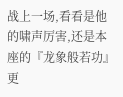战上一场,看看是他的啸声厉害,还是本座的『龙象般若功』更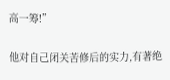高一筹!”

他对自己闭关苦修后的实力,有著绝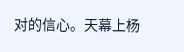对的信心。天幕上杨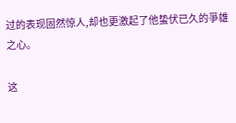过的表现固然惊人,却也更激起了他蛰伏已久的爭雄之心。

这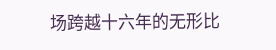场跨越十六年的无形比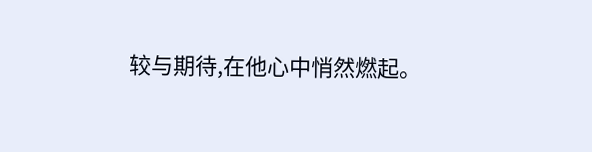较与期待,在他心中悄然燃起。